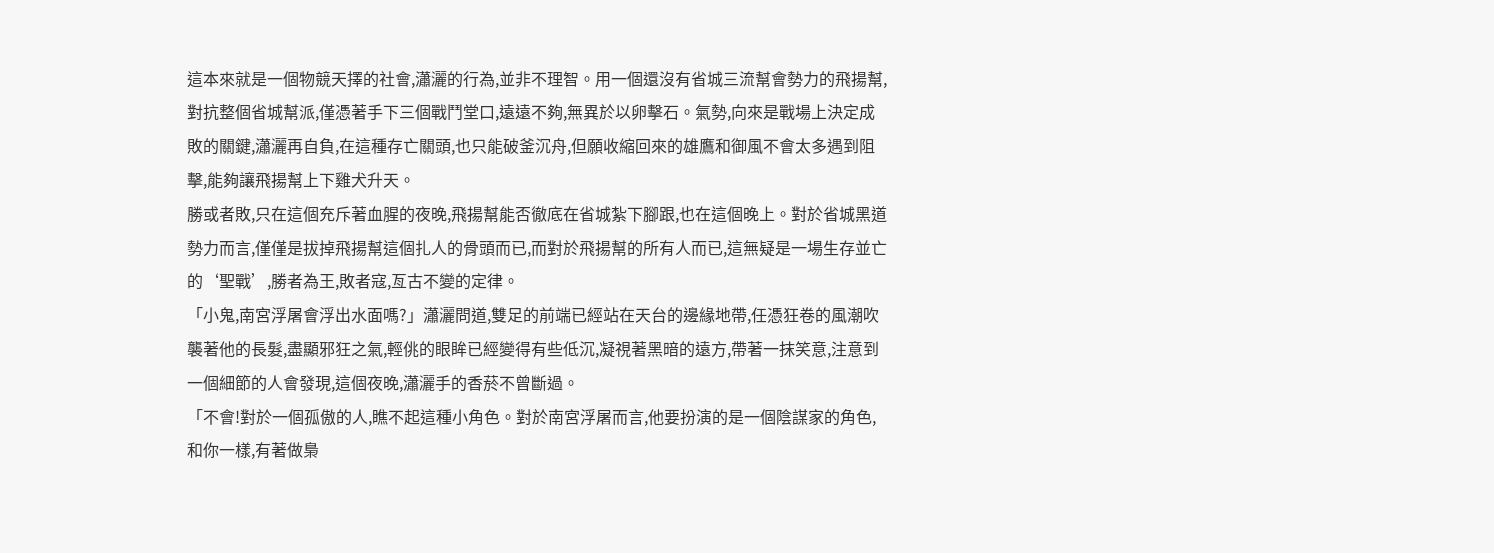這本來就是一個物競天擇的社會,瀟灑的行為,並非不理智。用一個還沒有省城三流幫會勢力的飛揚幫,對抗整個省城幫派,僅憑著手下三個戰鬥堂口,遠遠不夠,無異於以卵擊石。氣勢,向來是戰場上決定成敗的關鍵,瀟灑再自負,在這種存亡關頭,也只能破釜沉舟,但願收縮回來的雄鷹和御風不會太多遇到阻擊,能夠讓飛揚幫上下雞犬升天。
勝或者敗,只在這個充斥著血腥的夜晚,飛揚幫能否徹底在省城紮下腳跟,也在這個晚上。對於省城黑道勢力而言,僅僅是拔掉飛揚幫這個扎人的骨頭而已,而對於飛揚幫的所有人而已,這無疑是一場生存並亡的‘聖戰’,勝者為王,敗者寇,亙古不變的定律。
「小鬼,南宮浮屠會浮出水面嗎?」瀟灑問道,雙足的前端已經站在天台的邊緣地帶,任憑狂卷的風潮吹襲著他的長髮,盡顯邪狂之氣,輕佻的眼眸已經變得有些低沉,凝視著黑暗的遠方,帶著一抹笑意,注意到一個細節的人會發現,這個夜晚,瀟灑手的香菸不曾斷過。
「不會!對於一個孤傲的人,瞧不起這種小角色。對於南宮浮屠而言,他要扮演的是一個陰謀家的角色,和你一樣,有著做梟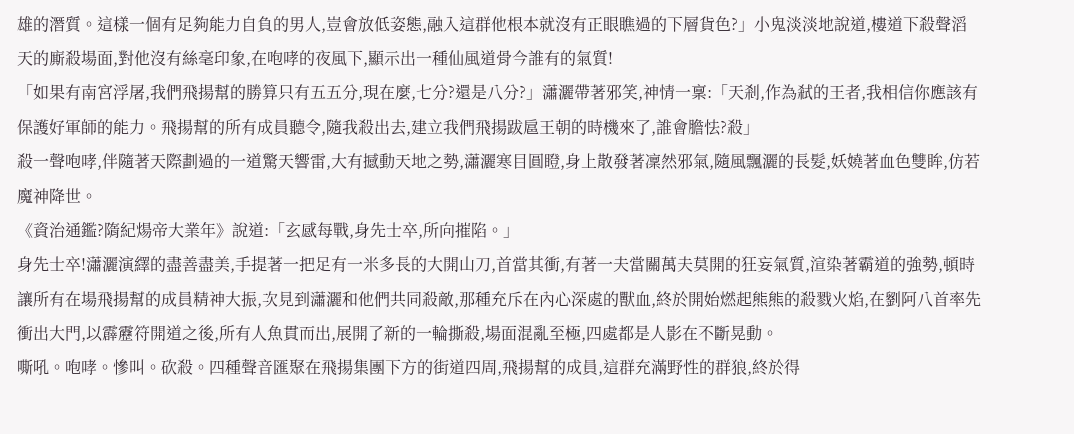雄的潛質。這樣一個有足夠能力自負的男人,豈會放低姿態,融入這群他根本就沒有正眼瞧過的下層貨色?」小鬼淡淡地說道,樓道下殺聲滔天的廝殺場面,對他沒有絲毫印象,在咆哮的夜風下,顯示出一種仙風道骨今誰有的氣質!
「如果有南宮浮屠,我們飛揚幫的勝算只有五五分,現在麼,七分?還是八分?」瀟灑帶著邪笑,神情一稟:「天剎,作為弒的王者,我相信你應該有保護好軍師的能力。飛揚幫的所有成員聽令,隨我殺出去,建立我們飛揚跋扈王朝的時機來了,誰會膽怯?殺」
殺一聲咆哮,伴隨著天際劃過的一道驚天響雷,大有撼動天地之勢,瀟灑寒目圓瞪,身上散發著凜然邪氣,隨風飄灑的長髮,妖嬈著血色雙眸,仿若魔神降世。
《資治通鑑?隋紀煬帝大業年》說道:「玄感每戰,身先士卒,所向摧陷。」
身先士卒!瀟灑演繹的盡善盡美,手提著一把足有一米多長的大開山刀,首當其衝,有著一夫當關萬夫莫開的狂妄氣質,渲染著霸道的強勢,頓時讓所有在場飛揚幫的成員精神大振,次見到瀟灑和他們共同殺敵,那種充斥在內心深處的獸血,終於開始燃起熊熊的殺戮火焰,在劉阿八首率先衝出大門,以霹靂符開道之後,所有人魚貫而出,展開了新的一輪撕殺,場面混亂至極,四處都是人影在不斷晃動。
嘶吼。咆哮。慘叫。砍殺。四種聲音匯聚在飛揚集團下方的街道四周,飛揚幫的成員,這群充滿野性的群狼,終於得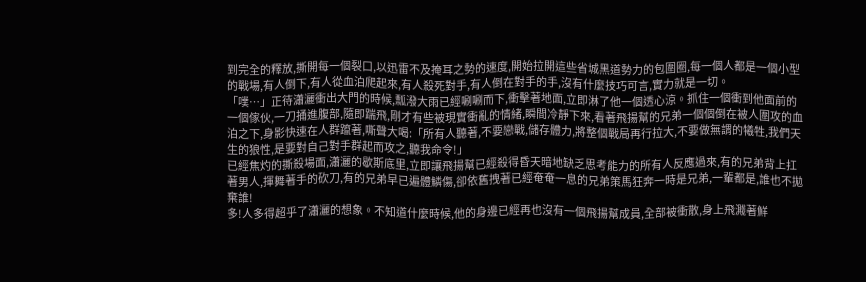到完全的釋放,撕開每一個裂口,以迅雷不及掩耳之勢的速度,開始拉開這些省城黑道勢力的包圍圈,每一個人都是一個小型的戰場,有人倒下,有人從血泊爬起來,有人殺死對手,有人倒在對手的手,沒有什麼技巧可言,實力就是一切。
「噗…」正待瀟灑衝出大門的時候,瓢潑大雨已經唰唰而下,衝擊著地面,立即淋了他一個透心涼。抓住一個衝到他面前的一個傢伙,一刀捅進腹部,隨即踹飛,剛才有些被現實衝亂的情緒,瞬間冷靜下來,看著飛揚幫的兄弟一個個倒在被人圍攻的血泊之下,身影快速在人群躥著,嘶聲大喝:「所有人聽著,不要戀戰,儲存體力,將整個戰局再行拉大,不要做無謂的犧牲,我們天生的狼性,是要對自己對手群起而攻之,聽我命令!」
已經焦灼的撕殺場面,瀟灑的歇斯底里,立即讓飛揚幫已經殺得昏天暗地缺乏思考能力的所有人反應過來,有的兄弟背上扛著男人,揮舞著手的砍刀,有的兄弟早已遍體鱗傷,卻依舊拽著已經奄奄一息的兄弟策馬狂奔一時是兄弟,一輩都是,誰也不拋棄誰!
多!人多得超乎了瀟灑的想象。不知道什麼時候,他的身邊已經再也沒有一個飛揚幫成員,全部被衝散,身上飛濺著鮮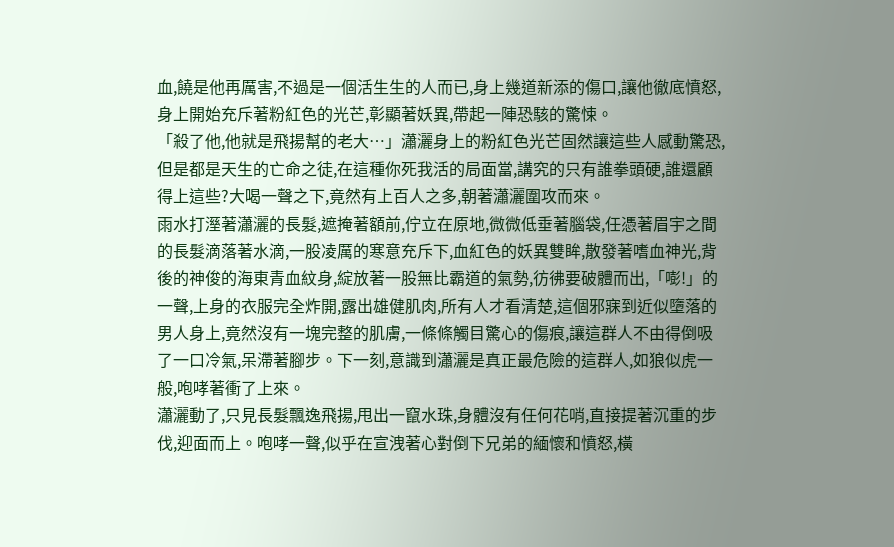血,饒是他再厲害,不過是一個活生生的人而已,身上幾道新添的傷口,讓他徹底憤怒,身上開始充斥著粉紅色的光芒,彰顯著妖異,帶起一陣恐駭的驚悚。
「殺了他,他就是飛揚幫的老大…」瀟灑身上的粉紅色光芒固然讓這些人感動驚恐,但是都是天生的亡命之徒,在這種你死我活的局面當,講究的只有誰拳頭硬,誰還顧得上這些?大喝一聲之下,竟然有上百人之多,朝著瀟灑圍攻而來。
雨水打溼著瀟灑的長髮,遮掩著額前,佇立在原地,微微低垂著腦袋,任憑著眉宇之間的長髮滴落著水滴,一股凌厲的寒意充斥下,血紅色的妖異雙眸,散發著嗜血神光,背後的神俊的海東青血紋身,綻放著一股無比霸道的氣勢,彷彿要破體而出,「嘭!」的一聲,上身的衣服完全炸開,露出雄健肌肉,所有人才看清楚,這個邪寐到近似墮落的男人身上,竟然沒有一塊完整的肌膚,一條條觸目驚心的傷痕,讓這群人不由得倒吸了一口冷氣,呆滯著腳步。下一刻,意識到瀟灑是真正最危險的這群人,如狼似虎一般,咆哮著衝了上來。
瀟灑動了,只見長髮飄逸飛揚,甩出一竄水珠,身體沒有任何花哨,直接提著沉重的步伐,迎面而上。咆哮一聲,似乎在宣洩著心對倒下兄弟的緬懷和憤怒,橫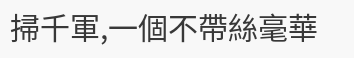掃千軍,一個不帶絲毫華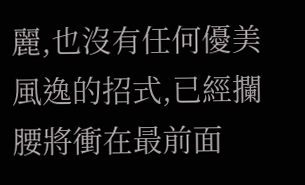麗,也沒有任何優美風逸的招式,已經攔腰將衝在最前面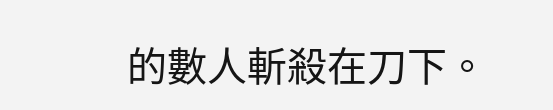的數人斬殺在刀下。